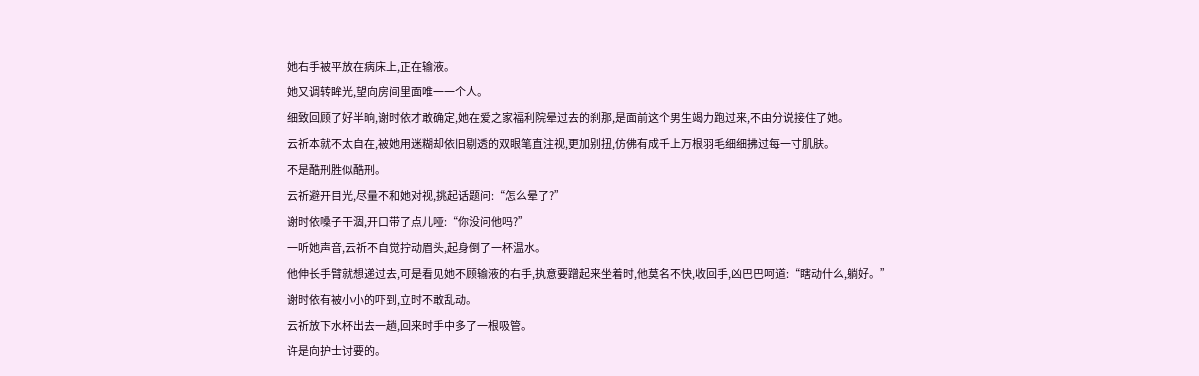她右手被平放在病床上,正在输液。
她又调转眸光,望向房间里面唯一一个人。
细致回顾了好半晌,谢时依才敢确定,她在爱之家福利院晕过去的刹那,是面前这个男生竭力跑过来,不由分说接住了她。
云祈本就不太自在,被她用迷糊却依旧剔透的双眼笔直注视,更加别扭,仿佛有成千上万根羽毛细细拂过每一寸肌肤。
不是酷刑胜似酷刑。
云祈避开目光,尽量不和她对视,挑起话题问:“怎么晕了?”
谢时依嗓子干涸,开口带了点儿哑:“你没问他吗?”
一听她声音,云祈不自觉拧动眉头,起身倒了一杯温水。
他伸长手臂就想递过去,可是看见她不顾输液的右手,执意要蹭起来坐着时,他莫名不快,收回手,凶巴巴呵道:“瞎动什么,躺好。”
谢时依有被小小的吓到,立时不敢乱动。
云祈放下水杯出去一趟,回来时手中多了一根吸管。
许是向护士讨要的。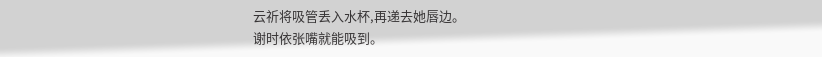云祈将吸管丢入水杯,再递去她唇边。
谢时依张嘴就能吸到。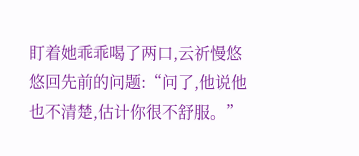盯着她乖乖喝了两口,云祈慢悠悠回先前的问题:“问了,他说他也不清楚,估计你很不舒服。”